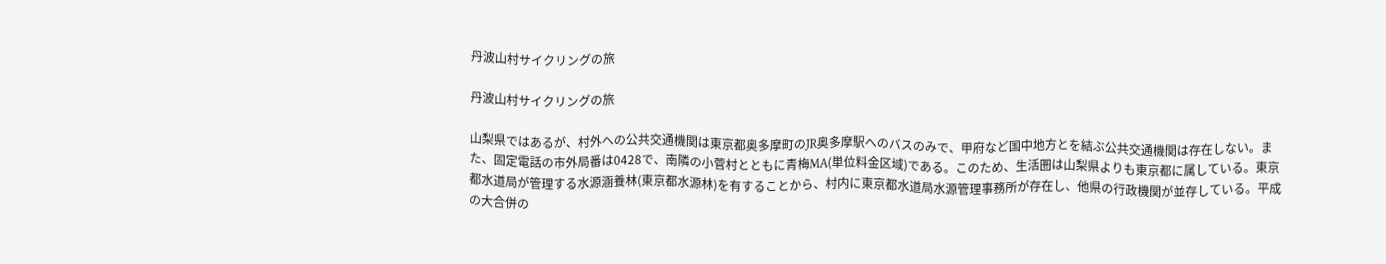丹波山村サイクリングの旅

丹波山村サイクリングの旅

山梨県ではあるが、村外への公共交通機関は東京都奥多摩町のJR奥多摩駅へのバスのみで、甲府など国中地方とを結ぶ公共交通機関は存在しない。また、固定電話の市外局番は0428で、南隣の小菅村とともに青梅MA(単位料金区域)である。このため、生活圏は山梨県よりも東京都に属している。東京都水道局が管理する水源涵養林(東京都水源林)を有することから、村内に東京都水道局水源管理事務所が存在し、他県の行政機関が並存している。平成の大合併の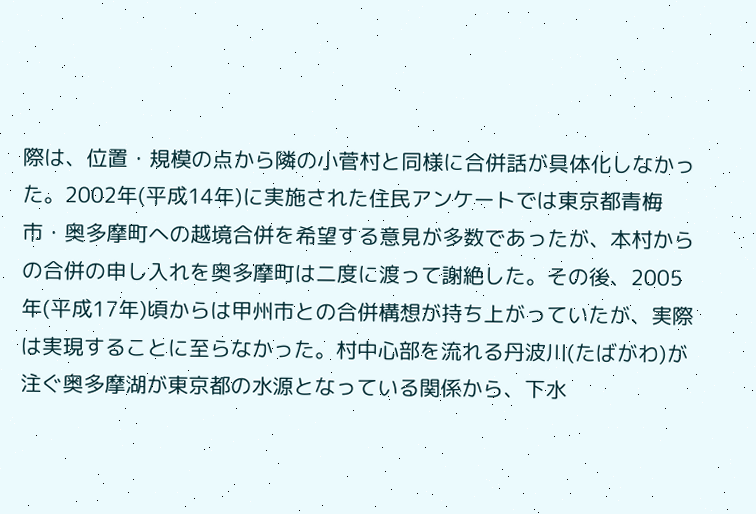際は、位置・規模の点から隣の小菅村と同様に合併話が具体化しなかった。2002年(平成14年)に実施された住民アンケートでは東京都青梅市・奥多摩町への越境合併を希望する意見が多数であったが、本村からの合併の申し入れを奥多摩町は二度に渡って謝絶した。その後、2005年(平成17年)頃からは甲州市との合併構想が持ち上がっていたが、実際は実現することに至らなかった。村中心部を流れる丹波川(たばがわ)が注ぐ奥多摩湖が東京都の水源となっている関係から、下水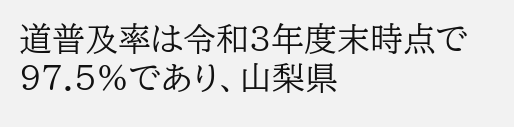道普及率は令和3年度末時点で97.5%であり、山梨県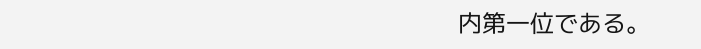内第一位である。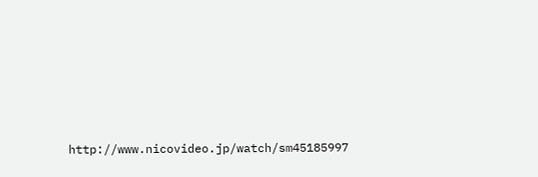http://www.nicovideo.jp/watch/sm45185997